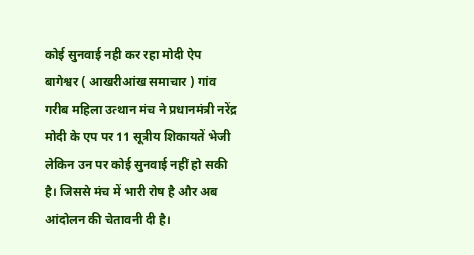कोई सुनवाई नही कर रहा मोदी ऐप
बागेश्वर ( आखरीआंख समाचार ) गांव गरीब महिला उत्थान मंच ने प्रधानमंत्री नरेंद्र मोदी के एप पर 11 सूत्रीय शिकायतें भेजी लेकिन उन पर कोई सुनवाई नहीं हो सकी है। जिससे मंच में भारी रोष है और अब आंदोलन की चेतावनी दी है।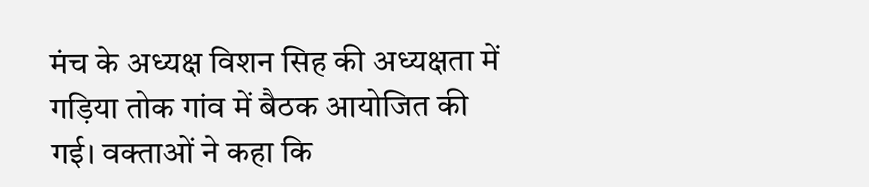मंच के अध्यक्ष विशन सिह की अध्यक्षता में गड़िया तोक गांव में बैठक आयोजित की गई। वक्ताओं ने कहा कि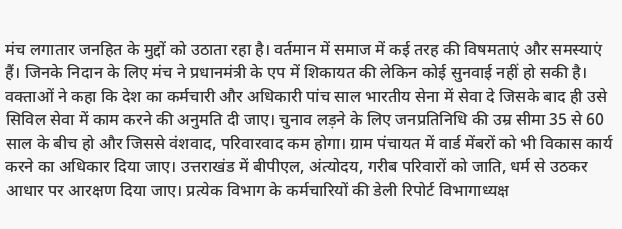मंच लगातार जनहित के मुद्दों को उठाता रहा है। वर्तमान में समाज में कई तरह की विषमताएं और समस्याएं हैं। जिनके निदान के लिए मंच ने प्रधानमंत्री के एप में शिकायत की लेकिन कोई सुनवाई नहीं हो सकी है। वक्ताओं ने कहा कि देश का कर्मचारी और अधिकारी पांच साल भारतीय सेना में सेवा दे जिसके बाद ही उसे सिविल सेवा में काम करने की अनुमति दी जाए। चुनाव लड़ने के लिए जनप्रतिनिधि की उम्र सीमा 35 से 60 साल के बीच हो और जिससे वंशवाद, परिवारवाद कम होगा। ग्राम पंचायत में वार्ड मेंबरों को भी विकास कार्य करने का अधिकार दिया जाए। उत्तराखंड में बीपीएल, अंत्योदय, गरीब परिवारों को जाति, धर्म से उठकर आधार पर आरक्षण दिया जाए। प्रत्येक विभाग के कर्मचारियों की डेली रिपोर्ट विभागाध्यक्ष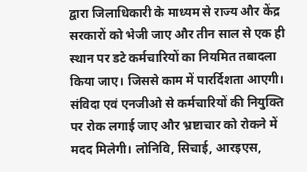द्वारा जिलाधिकारी के माध्यम से राज्य और केंद्र सरकारों को भेजी जाए और तीन साल से एक ही स्थान पर डटे कर्मचारियों का नियमित तबादला किया जाए। जिससे काम में पारर्दिशता आएगी। संविदा एवं एनजीओ से कर्मचारियों की नियुक्ति पर रोक लगाई जाए और भ्रष्टाचार को रोकने में मदद मिलेगी। लोनिवि, सिचाई, आरइएस,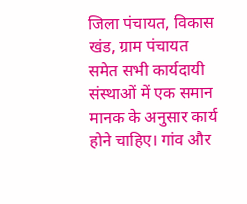जिला पंचायत, विकास खंड, ग्राम पंचायत समेत सभी कार्यदायी संस्थाओं में एक समान मानक के अनुसार कार्य होने चाहिए। गांव और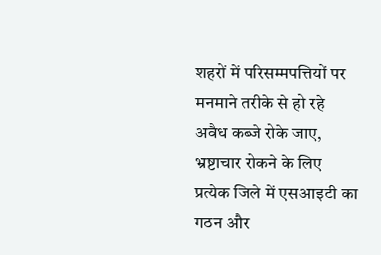शहरों में परिसम्मपत्तियों पर मनमाने तरीके से हो रहे अवैध कब्जे रोके जाए, भ्रष्टाचार रोकने के लिए प्रत्येक जिले में एसआइटी का गठन और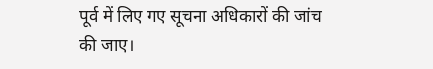पूर्व में लिए गए सूचना अधिकारों की जांच की जाए।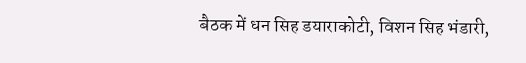बैठक में धन सिह डयाराकोटी, विशन सिह भंडारी,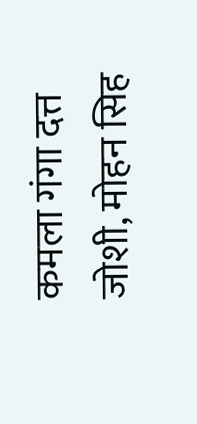कमला गंगा दत्त जोशी, मोहन सिह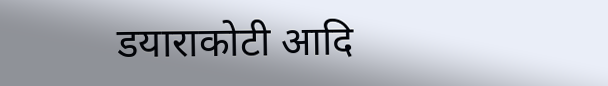डयाराकोटी आदि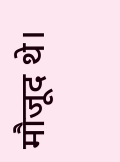मौजूद थे।